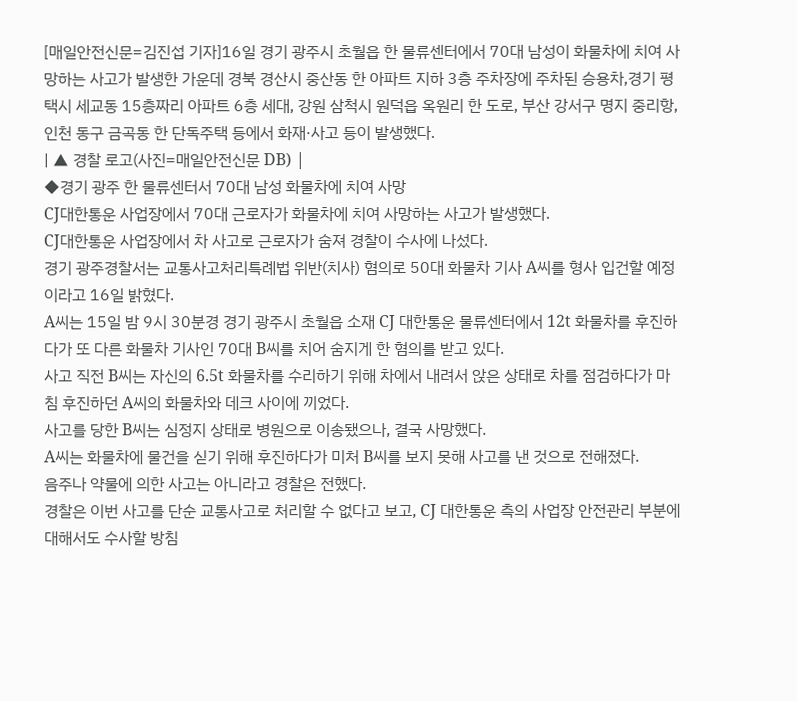[매일안전신문=김진섭 기자]16일 경기 광주시 초월읍 한 물류센터에서 70대 남성이 화물차에 치여 사망하는 사고가 발생한 가운데 경북 경산시 중산동 한 아파트 지하 3층 주차장에 주차된 승용차,경기 평택시 세교동 15층짜리 아파트 6층 세대, 강원 삼척시 원덕읍 옥원리 한 도로, 부산 강서구 명지 중리항, 인천 동구 금곡동 한 단독주택 등에서 화재·사고 등이 발생했다.
| ▲ 경찰 로고(사진=매일안전신문 DB) |
◆경기 광주 한 물류센터서 70대 남성 화물차에 치여 사망
CJ대한통운 사업장에서 70대 근로자가 화물차에 치여 사망하는 사고가 발생했다.
CJ대한통운 사업장에서 차 사고로 근로자가 숨져 경찰이 수사에 나섰다.
경기 광주경찰서는 교통사고처리특례법 위반(치사) 혐의로 50대 화물차 기사 A씨를 형사 입건할 예정이라고 16일 밝혔다.
A씨는 15일 밤 9시 30분경 경기 광주시 초월읍 소재 CJ 대한통운 물류센터에서 12t 화물차를 후진하다가 또 다른 화물차 기사인 70대 B씨를 치어 숨지게 한 혐의를 받고 있다.
사고 직전 B씨는 자신의 6.5t 화물차를 수리하기 위해 차에서 내려서 앉은 상태로 차를 점검하다가 마침 후진하던 A씨의 화물차와 데크 사이에 끼었다.
사고를 당한 B씨는 심정지 상태로 병원으로 이송됐으나, 결국 사망했다.
A씨는 화물차에 물건을 싣기 위해 후진하다가 미처 B씨를 보지 못해 사고를 낸 것으로 전해졌다.
음주나 약물에 의한 사고는 아니라고 경찰은 전했다.
경찰은 이번 사고를 단순 교통사고로 처리할 수 없다고 보고, CJ 대한통운 측의 사업장 안전관리 부분에 대해서도 수사할 방침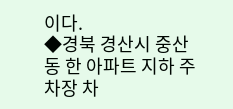이다.
◆경북 경산시 중산동 한 아파트 지하 주차장 차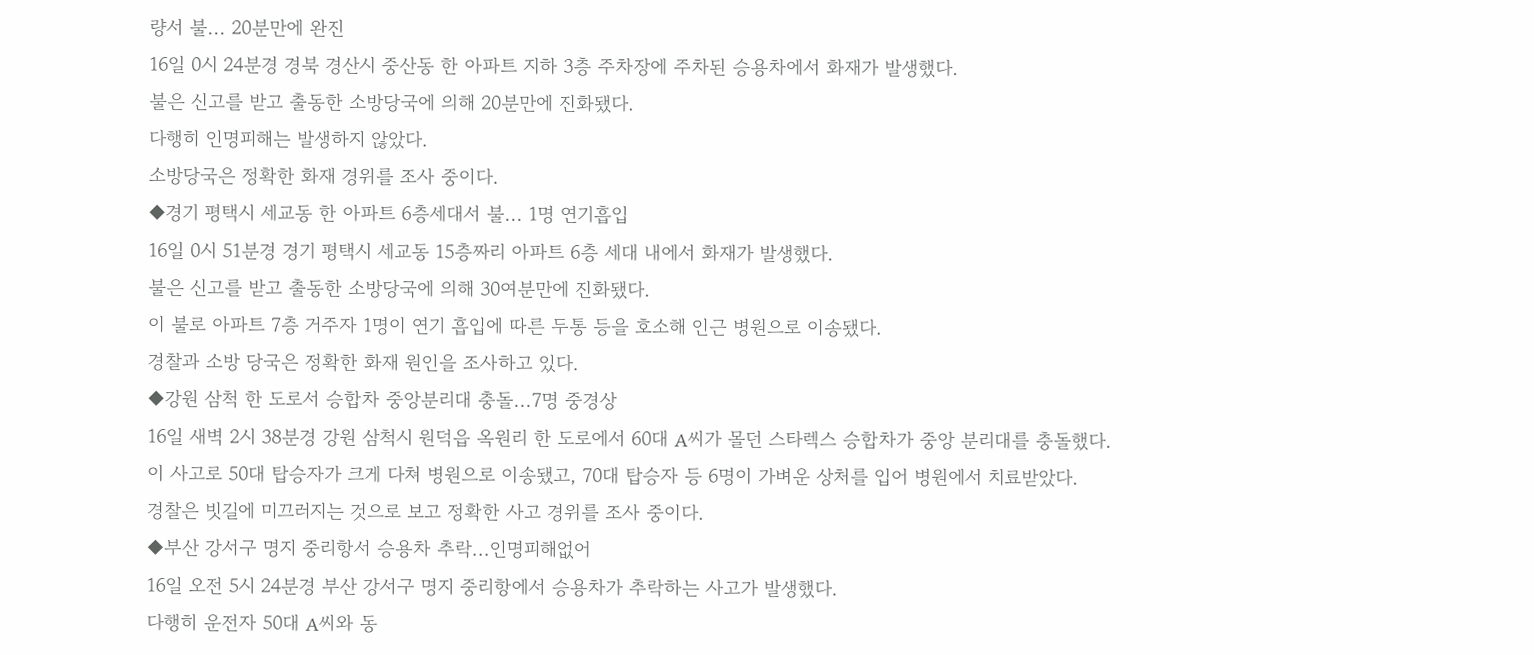량서 불... 20분만에 완진
16일 0시 24분경 경북 경산시 중산동 한 아파트 지하 3층 주차장에 주차된 승용차에서 화재가 발생했다.
불은 신고를 받고 출동한 소방당국에 의해 20분만에 진화됐다.
다행히 인명피해는 발생하지 않았다.
소방당국은 정확한 화재 경위를 조사 중이다.
◆경기 평택시 세교동 한 아파트 6층세대서 불... 1명 연기흡입
16일 0시 51분경 경기 평택시 세교동 15층짜리 아파트 6층 세대 내에서 화재가 발생했다.
불은 신고를 받고 출동한 소방당국에 의해 30여분만에 진화됐다.
이 불로 아파트 7층 거주자 1명이 연기 흡입에 따른 두통 등을 호소해 인근 병원으로 이송됐다.
경찰과 소방 당국은 정확한 화재 원인을 조사하고 있다.
◆강원 삼척 한 도로서 승합차 중앙분리대 충돌...7명 중경상
16일 새벽 2시 38분경 강원 삼척시 원덕읍 옥원리 한 도로에서 60대 A씨가 몰던 스타렉스 승합차가 중앙 분리대를 충돌했다.
이 사고로 50대 탑승자가 크게 다쳐 병원으로 이송됐고, 70대 탑승자 등 6명이 가벼운 상처를 입어 병원에서 치료받았다.
경찰은 빗길에 미끄러지는 것으로 보고 정확한 사고 경위를 조사 중이다.
◆부산 강서구 명지 중리항서 승용차 추락...인명피해없어
16일 오전 5시 24분경 부산 강서구 명지 중리항에서 승용차가 추락하는 사고가 발생했다.
다행히 운전자 50대 A씨와 동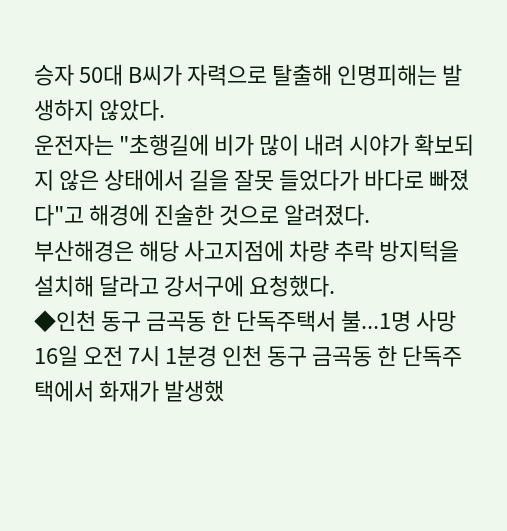승자 50대 B씨가 자력으로 탈출해 인명피해는 발생하지 않았다.
운전자는 "초행길에 비가 많이 내려 시야가 확보되지 않은 상태에서 길을 잘못 들었다가 바다로 빠졌다"고 해경에 진술한 것으로 알려졌다.
부산해경은 해당 사고지점에 차량 추락 방지턱을 설치해 달라고 강서구에 요청했다.
◆인천 동구 금곡동 한 단독주택서 불...1명 사망
16일 오전 7시 1분경 인천 동구 금곡동 한 단독주택에서 화재가 발생했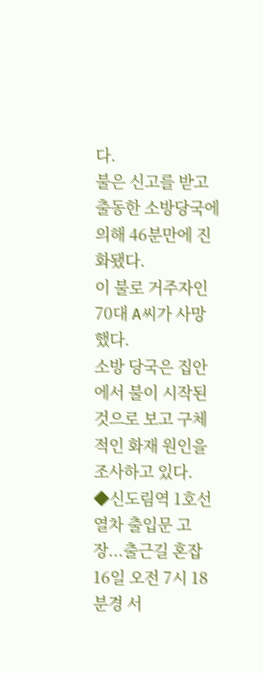다.
불은 신고를 받고 출동한 소방당국에 의해 46분만에 진화됐다.
이 불로 거주자인 70대 A씨가 사망했다.
소방 당국은 집안에서 불이 시작된 것으로 보고 구체적인 화재 원인을 조사하고 있다.
◆신도림역 1호선 열차 출입문 고장...출근길 혼잡
16일 오전 7시 18분경 서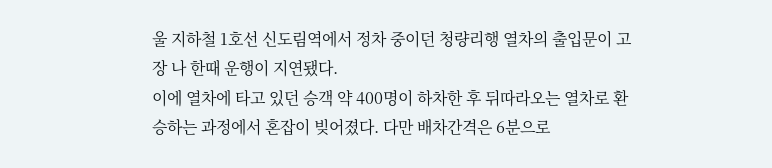울 지하철 1호선 신도림역에서 정차 중이던 청량리행 열차의 출입문이 고장 나 한때 운행이 지연됐다.
이에 열차에 타고 있던 승객 약 400명이 하차한 후 뒤따라오는 열차로 환승하는 과정에서 혼잡이 빚어졌다. 다만 배차간격은 6분으로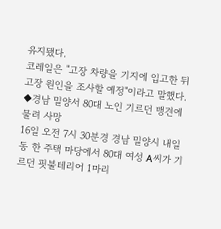유지됐다.
코레일은 "고장 차량을 기지에 입고한 뒤 고장 원인을 조사할 예정"이라고 말했다.
◆경남 밀양서 80대 노인 기르던 맹견에 물려 사망
16일 오전 7시 30분경 경남 밀양시 내일동 한 주택 마당에서 80대 여성 A씨가 기르던 핏불테리어 1마리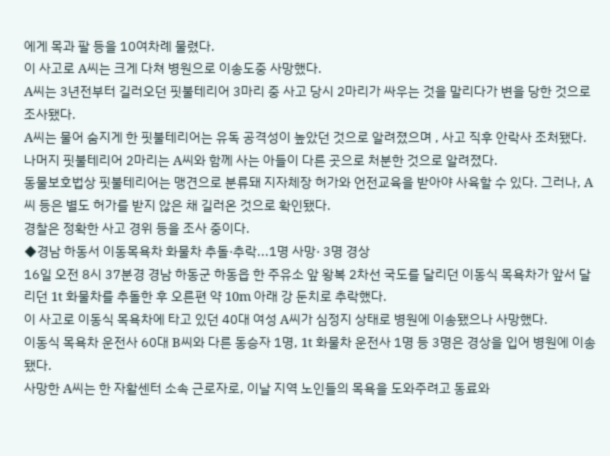에게 목과 팔 등을 10여차례 물렸다.
이 사고로 A씨는 크게 다쳐 병원으로 이송도중 사망했다.
A씨는 3년전부터 길러오던 핏불테리어 3마리 중 사고 당시 2마리가 싸우는 것을 말리다가 변을 당한 것으로 조사됐다.
A씨는 물어 숨지게 한 핏불테리어는 유독 공격성이 높았던 것으로 알려졌으며 , 사고 직후 안락사 조처됐다.
나머지 핏불테리어 2마리는 A씨와 함께 사는 아들이 다른 곳으로 처분한 것으로 알려졌다.
동물보호법상 핏불테리어는 맹견으로 분류돼 지자체장 허가와 언전교육을 받아야 사육할 수 있다. 그러나, A씨 등은 별도 허가를 받지 않은 채 길러온 것으로 확인됐다.
경찰은 정확한 사고 경위 등을 조사 중이다.
◆경남 하동서 이동목욕차 화물차 추돌·추락...1명 사망· 3명 경상
16일 오전 8시 37분경 경남 하동군 하동읍 한 주유소 앞 왕복 2차선 국도를 달리던 이동식 목욕차가 앞서 달리던 1t 화물차를 추돌한 후 오른편 약 10m 아래 강 둔치로 추락했다.
이 사고로 이동식 목욕차에 타고 있던 40대 여성 A씨가 심정지 상태로 병원에 이송됐으나 사망했다.
이동식 목욕차 운전사 60대 B씨와 다른 동승자 1명, 1t 화물차 운전사 1명 등 3명은 경상을 입어 병원에 이송됐다.
사망한 A씨는 한 자활센터 소속 근로자로, 이날 지역 노인들의 목욕을 도와주려고 동료와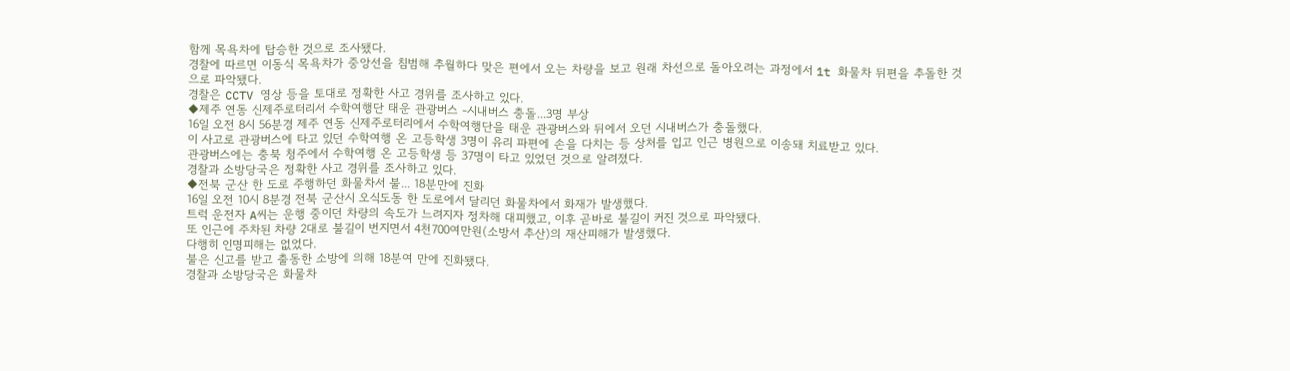함께 목욕차에 탑승한 것으로 조사됐다.
경찰에 따르면 이동식 목욕차가 중앙선을 침범해 추월하다 맞은 편에서 오는 차량을 보고 원래 차선으로 돌아오려는 과정에서 1t 화물차 뒤편을 추돌한 것으로 파악됐다.
경찰은 CCTV 영상 등을 토대로 정확한 사고 경위를 조사하고 있다.
◆제주 연동 신제주로터리서 수학여행단 태운 관광버스 -시내버스 충돌...3명 부상
16일 오전 8시 56분경 제주 연동 신제주로터리에서 수학여행단을 태운 관광버스와 뒤에서 오던 시내버스가 충돌했다.
이 사고로 관광버스에 타고 있던 수학여행 온 고등학생 3명이 유리 파편에 손을 다치는 등 상처를 입고 인근 병원으로 이송돼 치료받고 있다.
관광버스에는 충북 청주에서 수학여행 온 고등학생 등 37명이 타고 있었던 것으로 알려졌다.
경찰과 소방당국은 정확한 사고 경위를 조사하고 있다.
◆전북 군산 한 도로 주행하던 화물차서 불... 18분만에 진화
16일 오전 10시 8분경 전북 군산시 오식도동 한 도로에서 달리던 화물차에서 화재가 발생했다.
트럭 운전자 A씨는 운행 중이던 차량의 속도가 느려지자 정차해 대피했고, 이후 곧바로 불길이 커진 것으로 파악됐다.
또 인근에 주차된 차량 2대로 불길이 번지면서 4천700여만원(소방서 추산)의 재산피해가 발생했다.
다행히 인명피해는 없었다.
불은 신고를 받고 출동한 소방에 의해 18분여 만에 진화됐다.
경찰과 소방당국은 화물차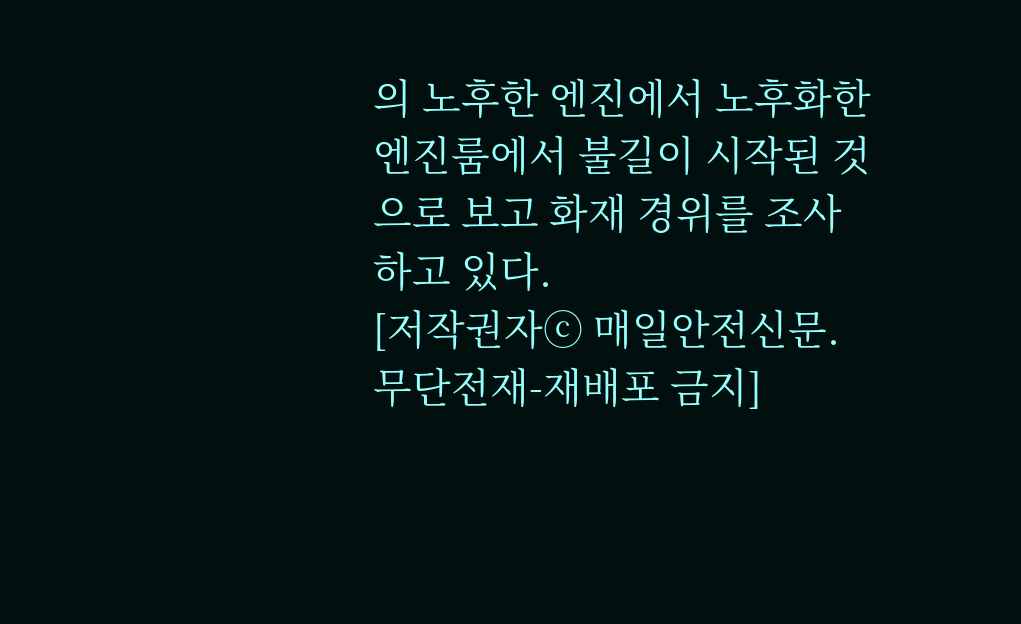의 노후한 엔진에서 노후화한 엔진룸에서 불길이 시작된 것으로 보고 화재 경위를 조사하고 있다.
[저작권자ⓒ 매일안전신문. 무단전재-재배포 금지]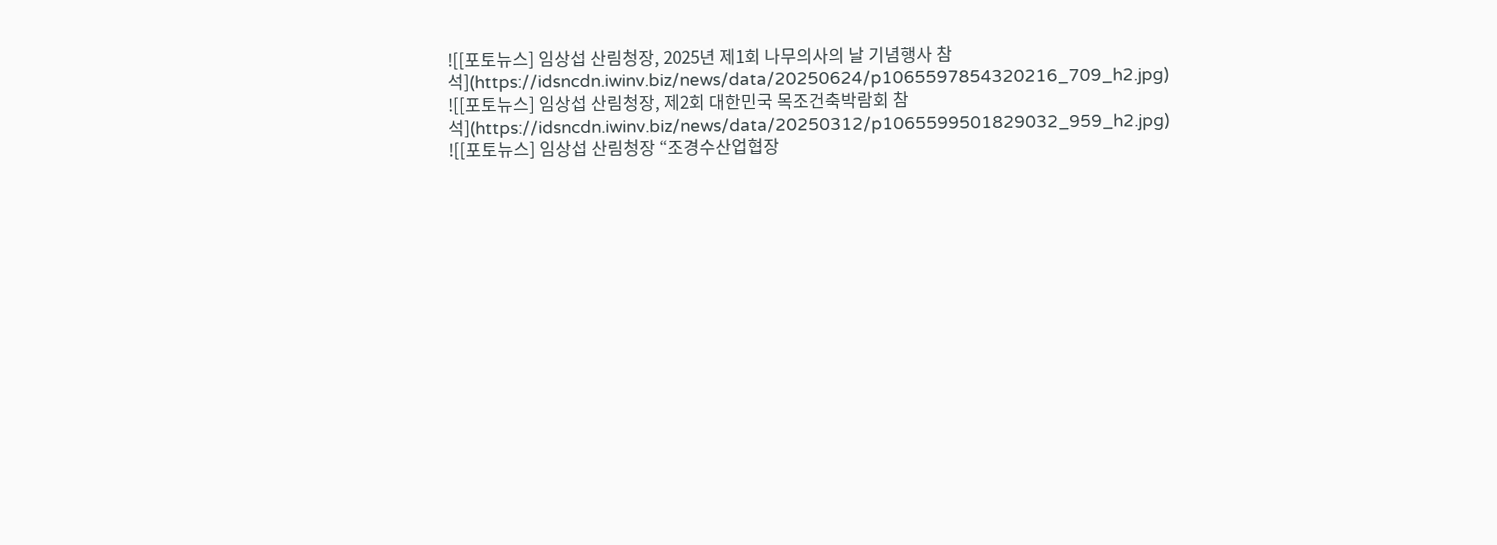![[포토뉴스] 임상섭 산림청장, 2025년 제1회 나무의사의 날 기념행사 참석](https://idsncdn.iwinv.biz/news/data/20250624/p1065597854320216_709_h2.jpg)
![[포토뉴스] 임상섭 산림청장, 제2회 대한민국 목조건축박람회 참석](https://idsncdn.iwinv.biz/news/data/20250312/p1065599501829032_959_h2.jpg)
![[포토뉴스] 임상섭 산림청장 “조경수산업협장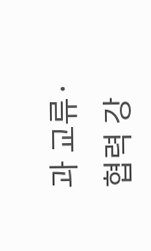과 교류·협력 강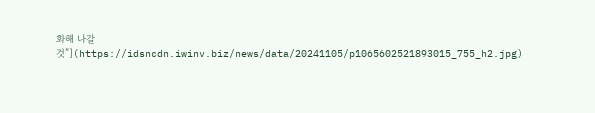화해 나갈 것”](https://idsncdn.iwinv.biz/news/data/20241105/p1065602521893015_755_h2.jpg)